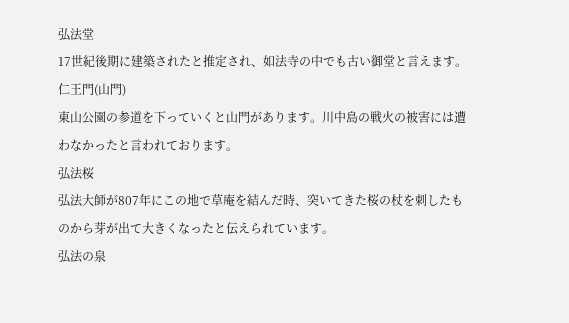弘法堂
17世紀後期に建築されたと推定され、如法寺の中でも古い御堂と言えます。
仁王門(山門)
東山公園の参道を下っていくと山門があります。川中島の戦火の被害には遭わなかったと言われております。
弘法桜
弘法大師が807年にこの地で草庵を結んだ時、突いてきた桜の杖を刺したものから芽が出て大きくなったと伝えられています。
弘法の泉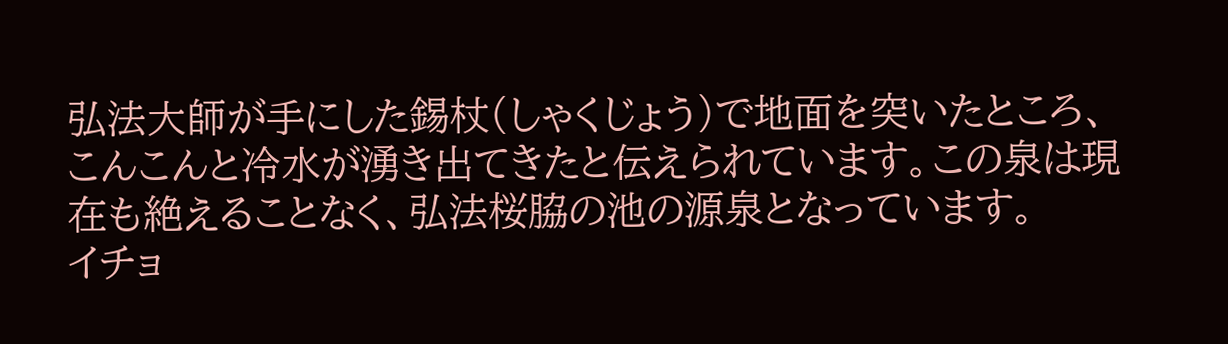弘法大師が手にした錫杖(しゃくじょう)で地面を突いたところ、こんこんと冷水が湧き出てきたと伝えられています。この泉は現在も絶えることなく、弘法桜脇の池の源泉となっています。
イチョ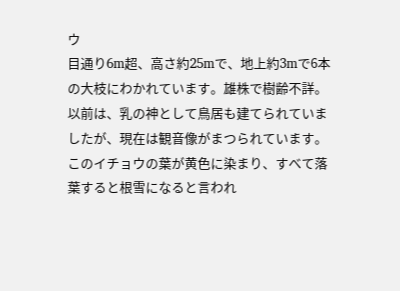ウ
目通り6m超、高さ約25mで、地上約3mで6本の大枝にわかれています。雄株で樹齢不詳。 以前は、乳の神として鳥居も建てられていましたが、現在は観音像がまつられています。このイチョウの葉が黄色に染まり、すべて落葉すると根雪になると言われ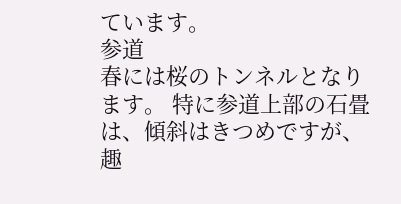ています。
参道
春には桜のトンネルとなります。 特に参道上部の石畳は、傾斜はきつめですが、趣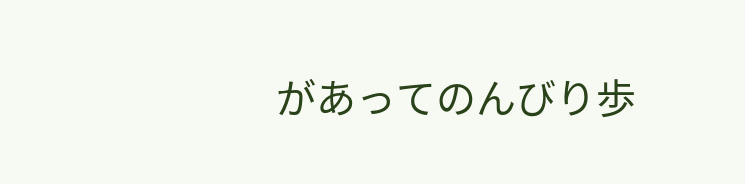があってのんびり歩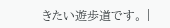きたい遊歩道です。 |